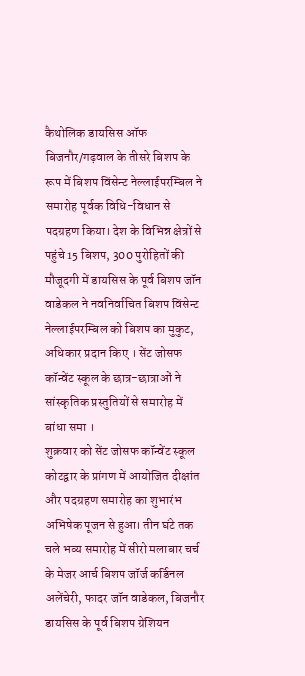कैथोलिक डायसिस ऑफ बिजनौर/गढ़वाल के तीसरे बिशप के रूप में बिशप विंसेन्ट नेल्लाईपरम्बिल ने समारोह पूर्वक विधि-विधान से पदग्रहण किया। देश के विभिन्न क्षेत्रों से पहुंचे 15 बिशप, 300 पुरोहितों की मौजूदगी में डायसिस के पूर्व बिशप जॉन वाडेकल ने नवनिर्वाचित बिशप विंसेन्ट नेल्लाईपरम्बिल को बिशप का मुकुट, अधिकार प्रदान किए । सेंट जोसफ कॉन्वेंट स्कूल के छात्र-छात्राओं ने सांस्कृतिक प्रस्तुतियों से समारोह में बांधा समा ।
शुक्रवार को सेंट जोसफ कॉन्वेंट स्कूल कोटद्वार के प्रांगण में आयोजित दीक्षांत और पदग्रहण समारोह का शुभारंभ अभिषेक पूजन से हुआ। तीन घंटे तक चले भव्य समारोह में सीरो मलाबार चर्च के मेजर आर्च बिशप जॉर्ज कर्डिनल अलेंचेरी, फादर जॉन वाडेकल, बिजनौर डायसिस के पूर्व बिशप ग्रेशियन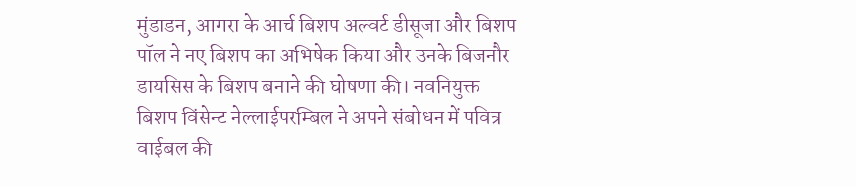मुंडाडन, आगरा के आर्च बिशप अल्वर्ट डीसूजा और बिशप पॉल ने नए बिशप का अभिषेक किया और उनके बिजनौर डायसिस के बिशप बनाने की घोषणा की। नवनियुक्त बिशप विंसेन्ट नेल्लाईपरम्बिल ने अपने संबोधन में पवित्र वाईबल की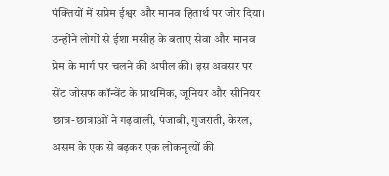पंक्तियों में सप्रेम ईश्वर और मानव हितार्थ पर जोर दिया। उन्होंने लोगों से ईशा मसीह के बताए सेवा और मानव प्रेम के मार्ग पर चलने की अपील की। इस अवसर पर सेंट जोसफ कॉन्वेंट के प्राथमिक, जूनियर और सीनियर छात्र-छात्राओं ने गढ़वाली, पंजाबी, गुजराती, केरल, असम के एक से बढ़कर एक लोकनृत्यों की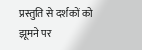प्रस्तुति से दर्शकों को झूमने पर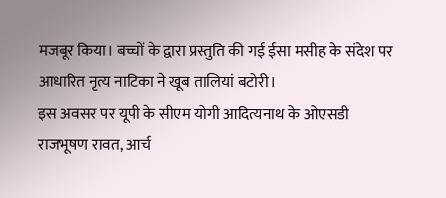मजबूर किया। बच्चों के द्वारा प्रस्तुति की गई ईसा मसीह के संदेश पर आधारित नृत्य नाटिका ने खूब तालियां बटोरी।
इस अवसर पर यूपी के सीएम योगी आदित्यनाथ के ओएसडी राजभूषण रावत, आर्च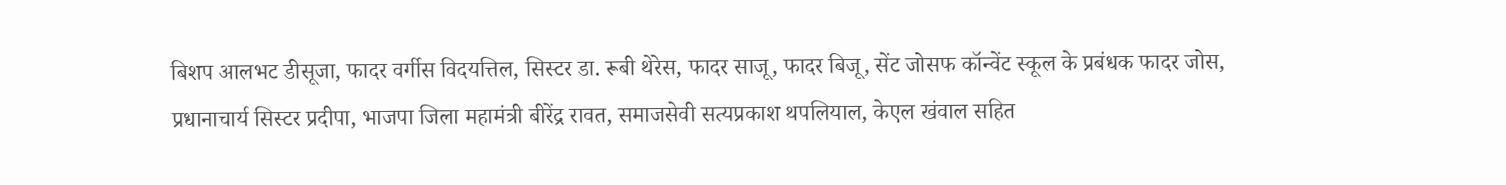बिशप आलभट डीसूजा, फादर वर्गीस विदयत्तिल, सिस्टर डा. रूबी थेरेस, फादर साजू, फादर बिजू, सेंट जोसफ कॉन्वेंट स्कूल के प्रबंधक फादर जोस, प्रधानाचार्य सिस्टर प्रदीपा, भाजपा जिला महामंत्री बीरेंद्र रावत, समाजसेवी सत्यप्रकाश थपलियाल, केएल खंवाल सहित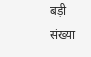बड़ी संख्या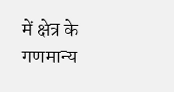में क्षेत्र के गणमान्य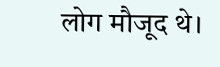लोग मौजूद थे।